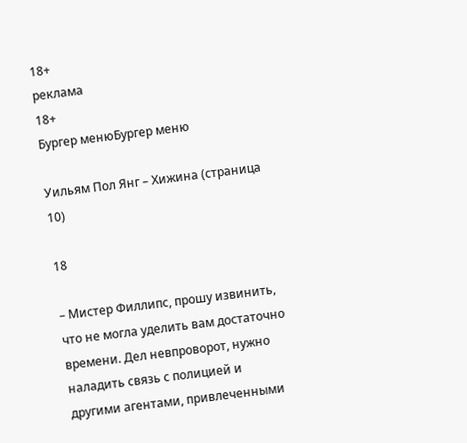18+
реклама
18+
Бургер менюБургер меню

Уильям Пол Янг – Хижина (страница 10)

18

– Мистер Филлипс, прошу извинить, что не могла уделить вам достаточно времени. Дел невпроворот, нужно наладить связь с полицией и другими агентами, привлеченными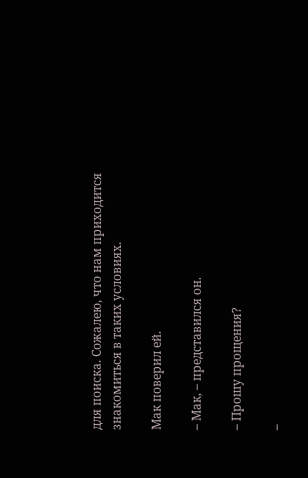для поиска. Сожалею, что нам приходится знакомиться в таких условиях.

Мак поверил ей.

– Мак, – представился он.

– Прошу прощения?

–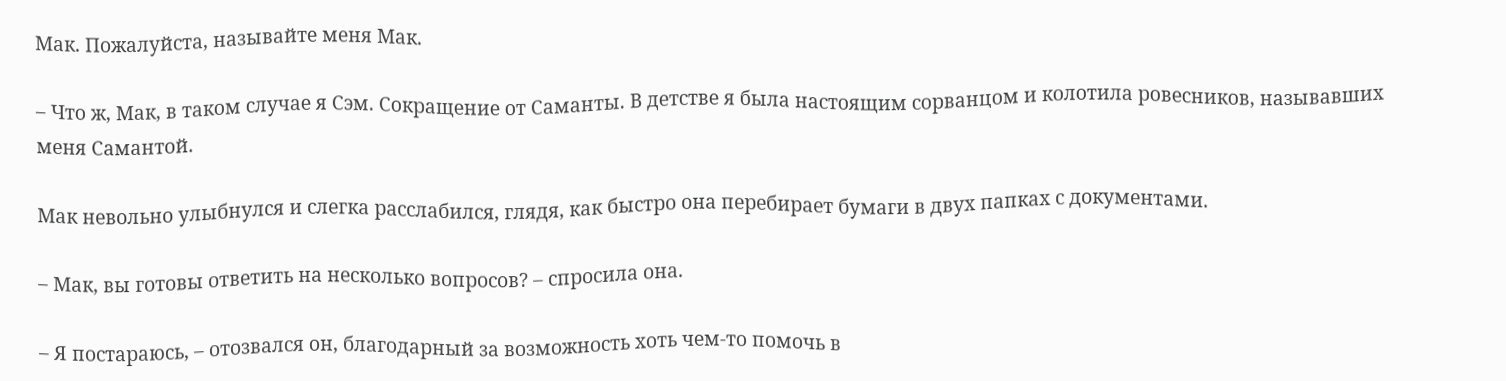Мак. Пожалуйста, называйте меня Мак.

– Что ж, Мак, в таком случае я Сэм. Сокращение от Саманты. В детстве я была настоящим сорванцом и колотила ровесников, называвших меня Самантой.

Мак невольно улыбнулся и слегка расслабился, глядя, как быстро она перебирает бумаги в двух папках с документами.

– Мак, вы готовы ответить на несколько вопросов? – спросила она.

– Я постараюсь, – отозвался он, благодарный за возможность хоть чем-то помочь в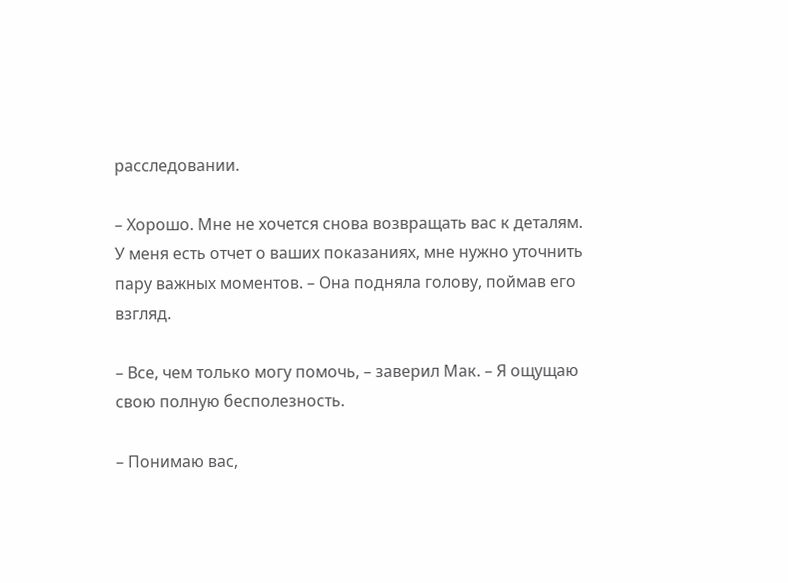расследовании.

– Хорошо. Мне не хочется снова возвращать вас к деталям. У меня есть отчет о ваших показаниях, мне нужно уточнить пару важных моментов. – Она подняла голову, поймав его взгляд.

– Все, чем только могу помочь, – заверил Мак. – Я ощущаю свою полную бесполезность.

– Понимаю вас,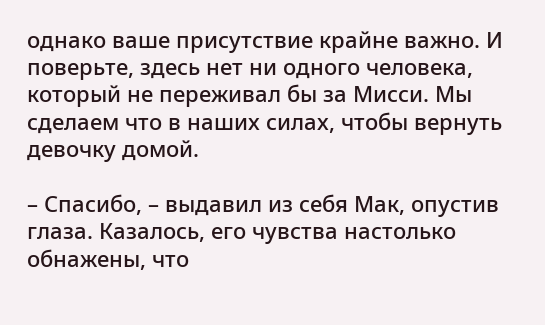однако ваше присутствие крайне важно. И поверьте, здесь нет ни одного человека, который не переживал бы за Мисси. Мы сделаем что в наших силах, чтобы вернуть девочку домой.

– Спасибо, – выдавил из себя Мак, опустив глаза. Казалось, его чувства настолько обнажены, что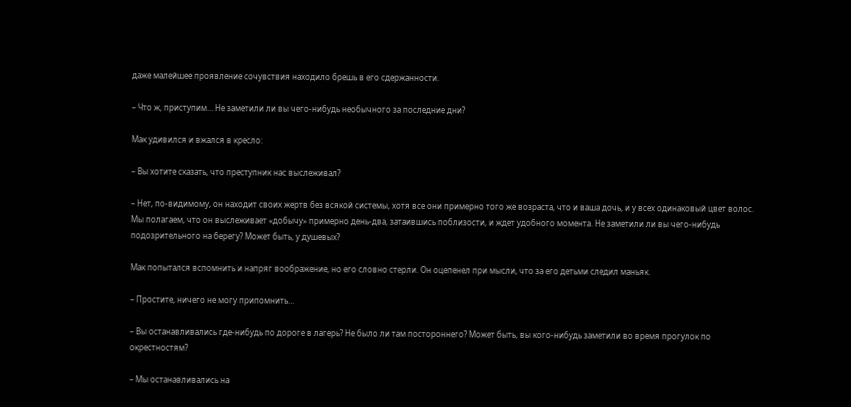даже малейшее проявление сочувствия находило брешь в его сдержанности.

– Что ж, приступим… Не заметили ли вы чего-нибудь необычного за последние дни?

Мак удивился и вжался в кресло:

– Вы хотите сказать, что преступник нас выслеживал?

– Нет, по-видимому, он находит своих жертв без всякой системы, хотя все они примерно того же возраста, что и ваша дочь, и у всех одинаковый цвет волос. Мы полагаем, что он выслеживает «добычу» примерно день-два, затаившись поблизости, и ждет удобного момента. Не заметили ли вы чего-нибудь подозрительного на берегу? Может быть, у душевых?

Мак попытался вспомнить и напряг воображение, но его словно стерли. Он оцепенел при мысли, что за его детьми следил маньяк.

– Простите, ничего не могу припомнить…

– Вы останавливались где-нибудь по дороге в лагерь? Не было ли там постороннего? Может быть, вы кого-нибудь заметили во время прогулок по окрестностям?

– Мы останавливались на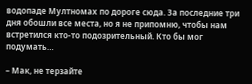водопаде Мултномах по дороге сюда. За последние три дня обошли все места, но я не припомню, чтобы нам встретился кто-то подозрительный. Кто бы мог подумать…

– Мак, не терзайте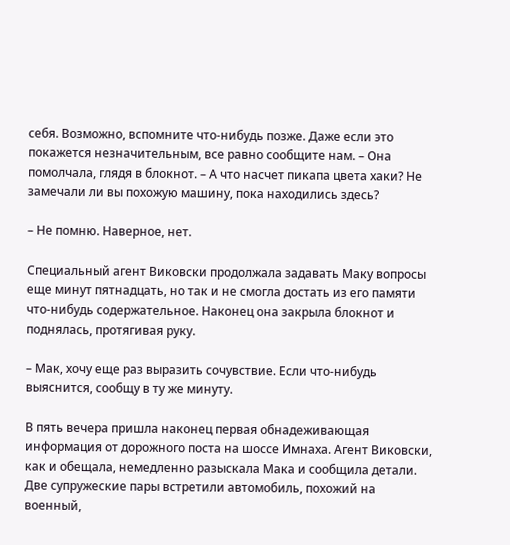себя. Возможно, вспомните что-нибудь позже. Даже если это покажется незначительным, все равно сообщите нам. – Она помолчала, глядя в блокнот. – А что насчет пикапа цвета хаки? Не замечали ли вы похожую машину, пока находились здесь?

– Не помню. Наверное, нет.

Специальный агент Виковски продолжала задавать Маку вопросы еще минут пятнадцать, но так и не смогла достать из его памяти что-нибудь содержательное. Наконец она закрыла блокнот и поднялась, протягивая руку.

– Мак, хочу еще раз выразить сочувствие. Если что-нибудь выяснится, сообщу в ту же минуту.

В пять вечера пришла наконец первая обнадеживающая информация от дорожного поста на шоссе Имнаха. Агент Виковски, как и обещала, немедленно разыскала Мака и сообщила детали. Две супружеские пары встретили автомобиль, похожий на военный,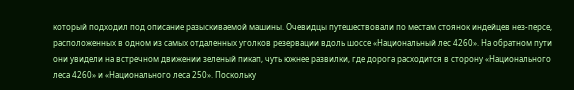который подходил под описание разыскиваемой машины. Очевидцы путешествовали по местам стоянок индейцев нез-персе, расположенных в одном из самых отдаленных уголков резервации вдоль шоссе «Национальный лес 4260». На обратном пути они увидели на встречном движении зеленый пикап, чуть южнее развилки, где дорога расходится в сторону «Национального леса 4260» и «Национального леса 250». Поскольку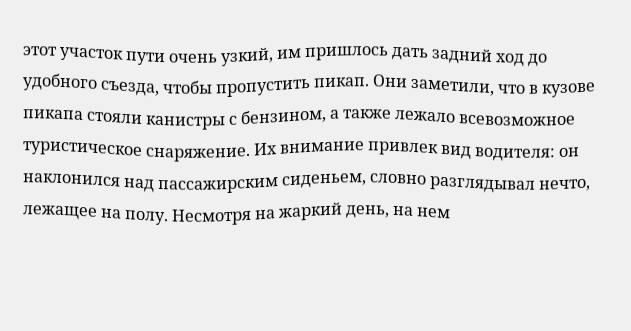этот участок пути очень узкий, им пришлось дать задний ход до удобного съезда, чтобы пропустить пикап. Они заметили, что в кузове пикапа стояли канистры с бензином, а также лежало всевозможное туристическое снаряжение. Их внимание привлек вид водителя: он наклонился над пассажирским сиденьем, словно разглядывал нечто, лежащее на полу. Несмотря на жаркий день, на нем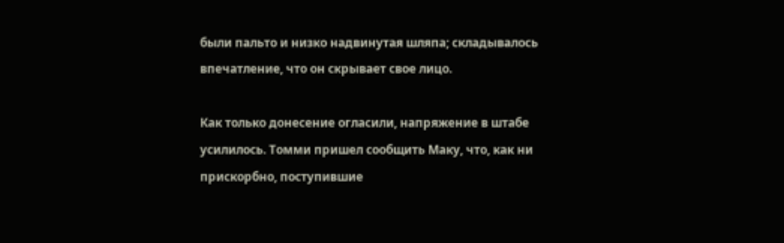были пальто и низко надвинутая шляпа; складывалось впечатление, что он скрывает свое лицо.

Как только донесение огласили, напряжение в штабе усилилось. Томми пришел сообщить Маку, что, как ни прискорбно, поступившие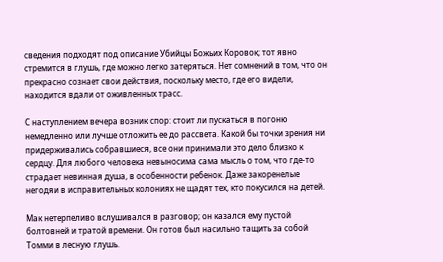сведения подходят под описание Убийцы Божьих Коровок; тот явно стремится в глушь, где можно легко затеряться. Нет сомнений в том, что он прекрасно сознает свои действия, поскольку место, где его видели, находится вдали от оживленных трасс.

С наступлением вечера возник спор: стоит ли пускаться в погоню немедленно или лучше отложить ее до рассвета. Какой бы точки зрения ни придерживались собравшиеся, все они принимали это дело близко к сердцу. Для любого человека невыносима сама мысль о том, что где-то страдает невинная душа, в особенности ребенок. Даже закоренелые негодяи в исправительных колониях не щадят тех, кто покусился на детей.

Мак нетерпеливо вслушивался в разговор; он казался ему пустой болтовней и тратой времени. Он готов был насильно тащить за собой Томми в лесную глушь.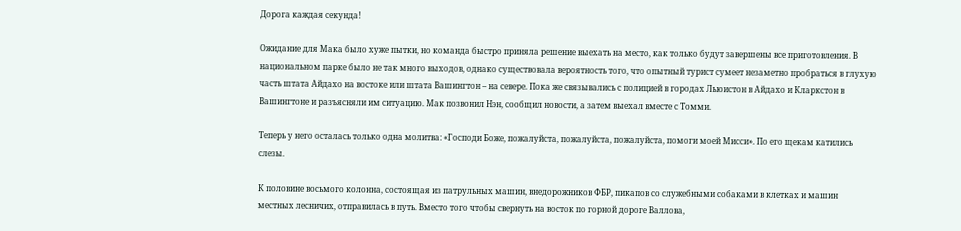Дорога каждая секунда!

Ожидание для Мака было хуже пытки, но команда быстро приняла решение выехать на место, как только будут завершены все приготовления. В национальном парке было не так много выходов, однако существовала вероятность того, что опытный турист сумеет незаметно пробраться в глухую часть штата Айдахо на востоке или штата Вашингтон – на севере. Пока же связывались с полицией в городах Льюистон в Айдахо и Кларкстон в Вашингтоне и разъясняли им ситуацию. Мак позвонил Нэн, сообщил новости, а затем выехал вместе с Томми.

Теперь у него осталась только одна молитва: «Господи Боже, пожалуйста, пожалуйста, пожалуйста, помоги моей Мисси». По его щекам катились слезы.

К половине восьмого колонна, состоящая из патрульных машин, внедорожников ФБР, пикапов со служебными собаками в клетках и машин местных лесничих, отправилась в путь. Вместо того чтобы свернуть на восток по горной дороге Валлова,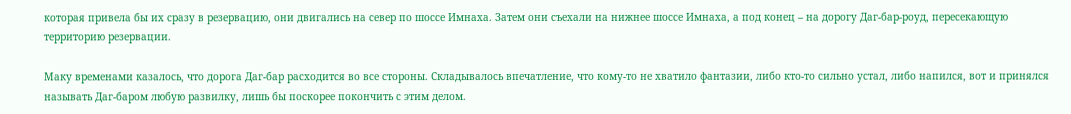которая привела бы их сразу в резервацию, они двигались на север по шоссе Имнаха. Затем они съехали на нижнее шоссе Имнаха, а под конец – на дорогу Даг-бар-роуд, пересекающую территорию резервации.

Маку временами казалось, что дорога Даг-бар расходится во все стороны. Складывалось впечатление, что кому-то не хватило фантазии, либо кто-то сильно устал, либо напился, вот и принялся называть Даг-баром любую развилку, лишь бы поскорее покончить с этим делом.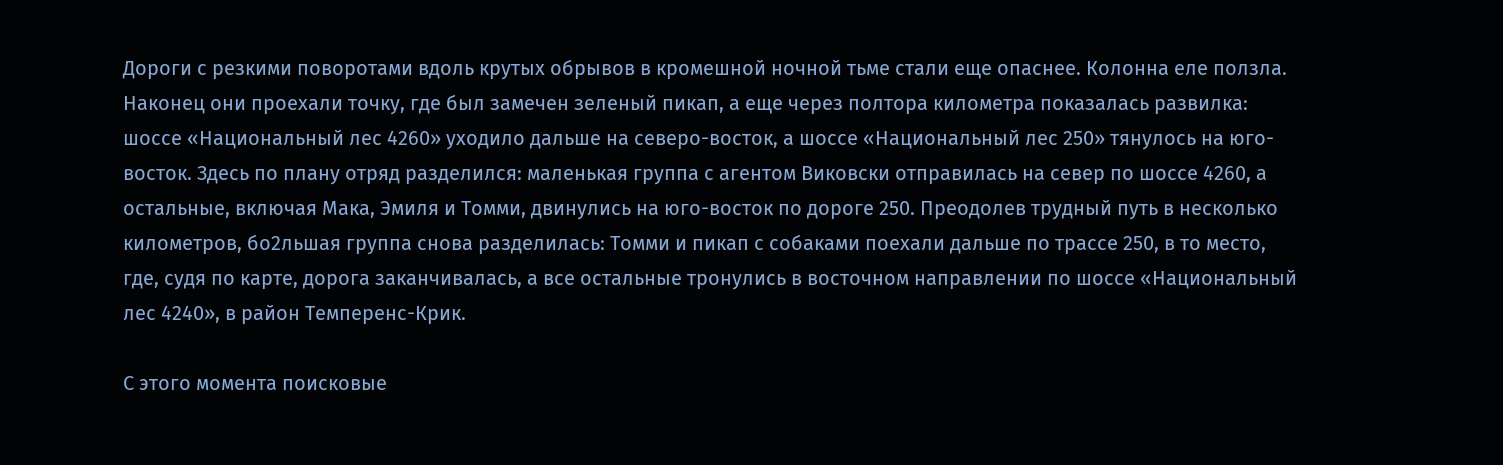Дороги с резкими поворотами вдоль крутых обрывов в кромешной ночной тьме стали еще опаснее. Колонна еле ползла. Наконец они проехали точку, где был замечен зеленый пикап, а еще через полтора километра показалась развилка: шоссе «Национальный лес 4260» уходило дальше на северо-восток, а шоссе «Национальный лес 250» тянулось на юго-восток. Здесь по плану отряд разделился: маленькая группа с агентом Виковски отправилась на север по шоссе 4260, а остальные, включая Мака, Эмиля и Томми, двинулись на юго-восток по дороге 250. Преодолев трудный путь в несколько километров, бо2льшая группа снова разделилась: Томми и пикап с собаками поехали дальше по трассе 250, в то место, где, судя по карте, дорога заканчивалась, а все остальные тронулись в восточном направлении по шоссе «Национальный лес 4240», в район Темперенс-Крик.

С этого момента поисковые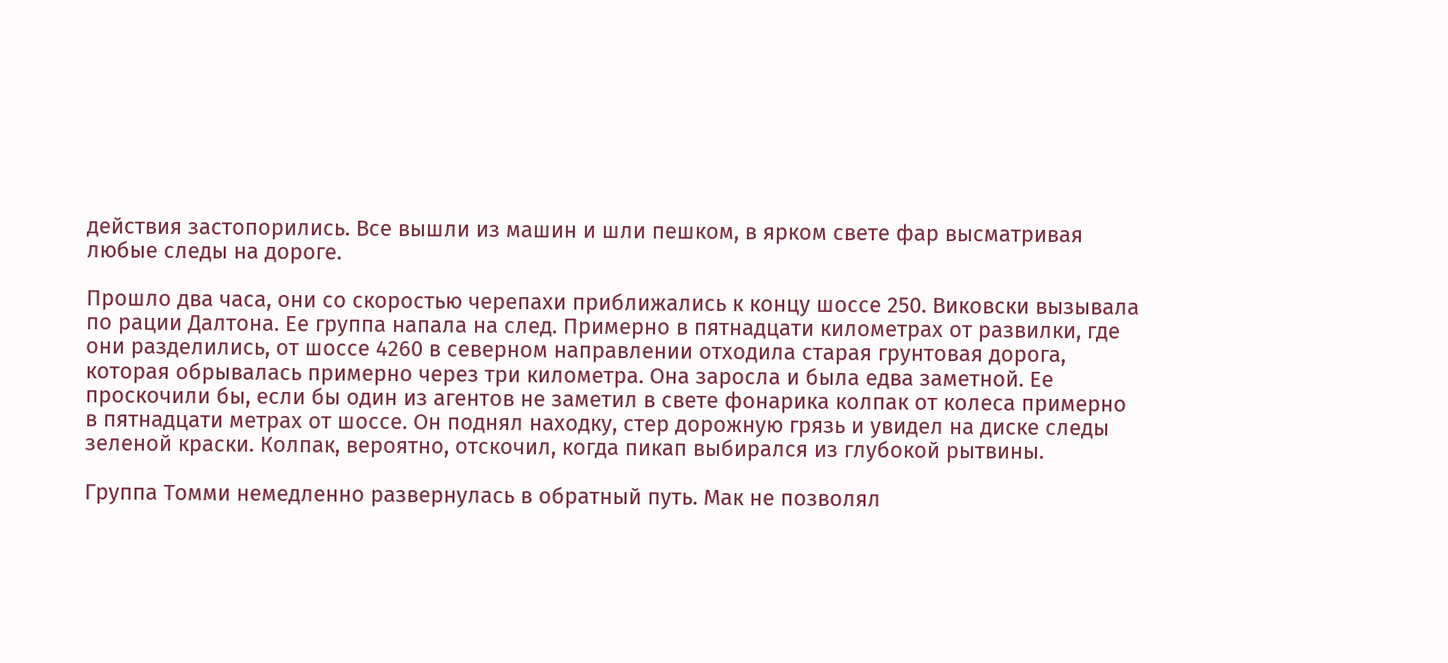действия застопорились. Все вышли из машин и шли пешком, в ярком свете фар высматривая любые следы на дороге.

Прошло два часа, они со скоростью черепахи приближались к концу шоссе 250. Виковски вызывала по рации Далтона. Ее группа напала на след. Примерно в пятнадцати километрах от развилки, где они разделились, от шоссе 4260 в северном направлении отходила старая грунтовая дорога, которая обрывалась примерно через три километра. Она заросла и была едва заметной. Ее проскочили бы, если бы один из агентов не заметил в свете фонарика колпак от колеса примерно в пятнадцати метрах от шоссе. Он поднял находку, стер дорожную грязь и увидел на диске следы зеленой краски. Колпак, вероятно, отскочил, когда пикап выбирался из глубокой рытвины.

Группа Томми немедленно развернулась в обратный путь. Мак не позволял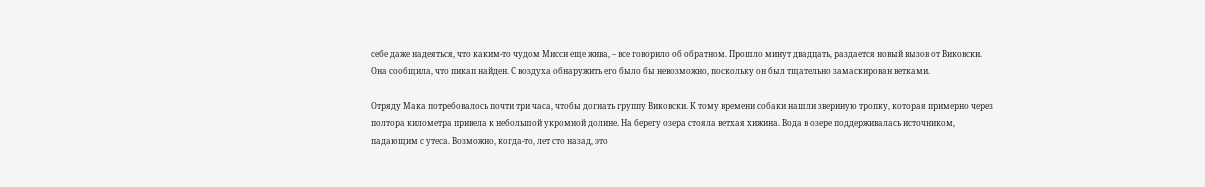себе даже надеяться, что каким-то чудом Мисси еще жива, – все говорило об обратном. Прошло минут двадцать, раздается новый вызов от Виковски. Она сообщила, что пикап найден. С воздуха обнаружить его было бы невозможно, поскольку он был тщательно замаскирован ветками.

Отряду Мака потребовалось почти три часа, чтобы догнать группу Виковски. К тому времени собаки нашли звериную тропку, которая примерно через полтора километра привела к небольшой укромной долине. На берегу озера стояла ветхая хижина. Вода в озере поддерживалась источником, падающим с утеса. Возможно, когда-то, лет сто назад, это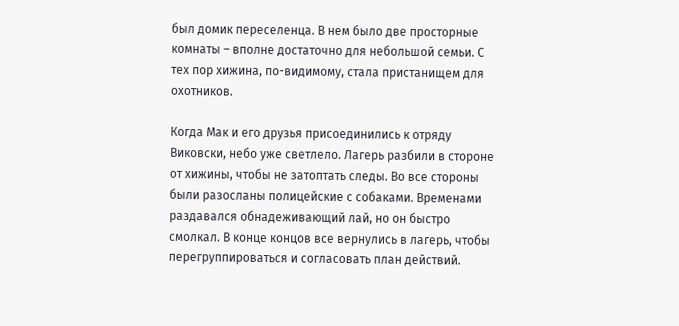был домик переселенца. В нем было две просторные комнаты – вполне достаточно для небольшой семьи. С тех пор хижина, по-видимому, стала пристанищем для охотников.

Когда Мак и его друзья присоединились к отряду Виковски, небо уже светлело. Лагерь разбили в стороне от хижины, чтобы не затоптать следы. Во все стороны были разосланы полицейские с собаками. Временами раздавался обнадеживающий лай, но он быстро смолкал. В конце концов все вернулись в лагерь, чтобы перегруппироваться и согласовать план действий.